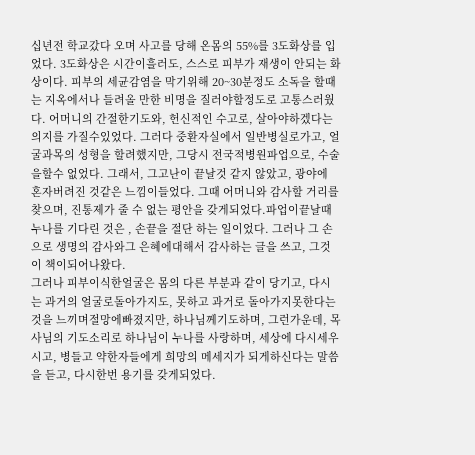십년전 학교갔다 오며 사고를 당해 온몸의 55%를 3도화상를 입었다. 3도화상은 시간이흘러도, 스스로 피부가 재생이 안되는 화상이다. 피부의 세균감염을 막기위해 20~30분정도 소독을 할때는 지옥에서나 들려올 만한 비명을 질러야할정도로 고통스러웠다. 어머니의 간절한기도와, 헌신적인 수고로, 살아야하겠다는 의지를 가질수있었다. 그러다 중환자실에서 일반병실로가고, 얼굴과목의 성형을 할려했지만, 그당시 전국적병원파업으로, 수술을할수 없었다. 그래서, 그고난이 끝날것 같지 않았고, 광야에 혼자버려진 것같은 느낌이들었다. 그때 어머니와 감사할 거리를 찾으며, 진통제가 줄 수 없는 평안을 갖게되었다.파업이끝날때 누나를 기다린 것은 , 손끝을 절단 하는 일이었다. 그러나 그 손으로 생명의 감사와그 은혜에대해서 감사하는 글을 쓰고, 그것이 책이되어나왔다.
그러나 피부이식한얼굴은 몸의 다른 부분과 같이 당기고, 다시는 과거의 얼굴로돌아가지도, 못하고 과거로 돌아가지못한다는 것을 느끼며절망에빠졌지만, 하나님께기도하며, 그런가운데, 목사님의 기도소리로 하나님이 누나를 사랑하며, 세상에 다시세우시고, 병들고 약한자들에게 희망의 메세지가 되게하신다는 말씀을 듣고, 다시한번 용기를 갖게되었다.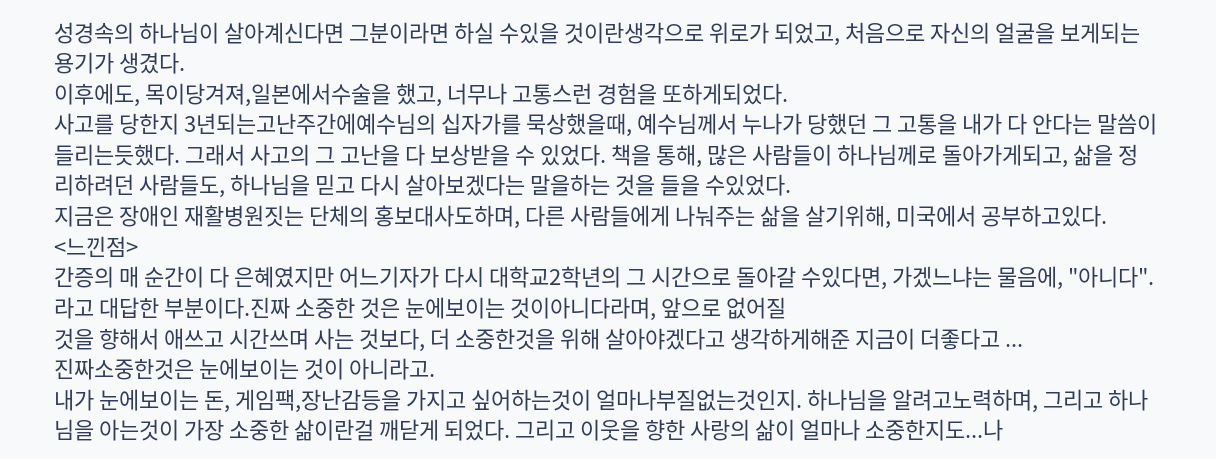성경속의 하나님이 살아계신다면 그분이라면 하실 수있을 것이란생각으로 위로가 되었고, 처음으로 자신의 얼굴을 보게되는 용기가 생겼다.
이후에도, 목이당겨져,일본에서수술을 했고, 너무나 고통스런 경험을 또하게되었다.
사고를 당한지 3년되는고난주간에예수님의 십자가를 묵상했을때, 예수님께서 누나가 당했던 그 고통을 내가 다 안다는 말씀이 들리는듯했다. 그래서 사고의 그 고난을 다 보상받을 수 있었다. 책을 통해, 많은 사람들이 하나님께로 돌아가게되고, 삶을 정리하려던 사람들도, 하나님을 믿고 다시 살아보겠다는 말을하는 것을 들을 수있었다.
지금은 장애인 재활병원짓는 단체의 홍보대사도하며, 다른 사람들에게 나눠주는 삶을 살기위해, 미국에서 공부하고있다.
<느낀점>
간증의 매 순간이 다 은혜였지만 어느기자가 다시 대학교2학년의 그 시간으로 돌아갈 수있다면, 가겠느냐는 물음에, "아니다".라고 대답한 부분이다.진짜 소중한 것은 눈에보이는 것이아니다라며, 앞으로 없어질
것을 향해서 애쓰고 시간쓰며 사는 것보다, 더 소중한것을 위해 살아야겠다고 생각하게해준 지금이 더좋다고 ...
진짜소중한것은 눈에보이는 것이 아니라고.
내가 눈에보이는 돈, 게임팩,장난감등을 가지고 싶어하는것이 얼마나부질없는것인지. 하나님을 알려고노력하며, 그리고 하나님을 아는것이 가장 소중한 삶이란걸 깨닫게 되었다. 그리고 이웃을 향한 사랑의 삶이 얼마나 소중한지도...나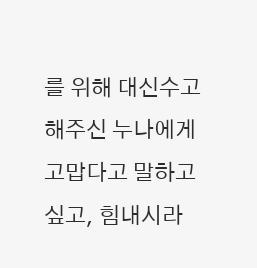를 위해 대신수고해주신 누나에게고맙다고 말하고싶고, 힘내시라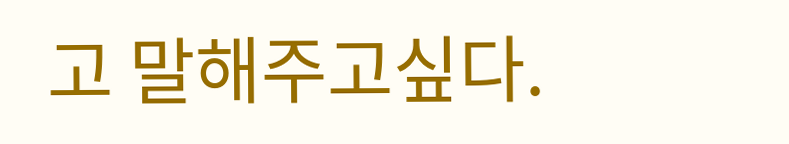고 말해주고싶다.